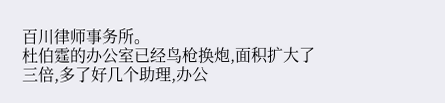百川律师事务所。
杜伯霆的办公室已经鸟枪换炮,面积扩大了三倍,多了好几个助理,办公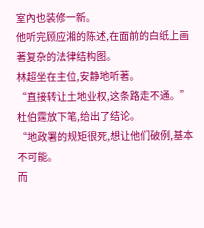室內也装修一新。
他听完顾应湘的陈述,在面前的白纸上画著复杂的法律结构图。
林超坐在主位,安静地听著。
“直接转让土地业权,这条路走不通。”
杜伯霆放下笔,给出了结论。
“地政署的规矩很死,想让他们破例,基本不可能。
而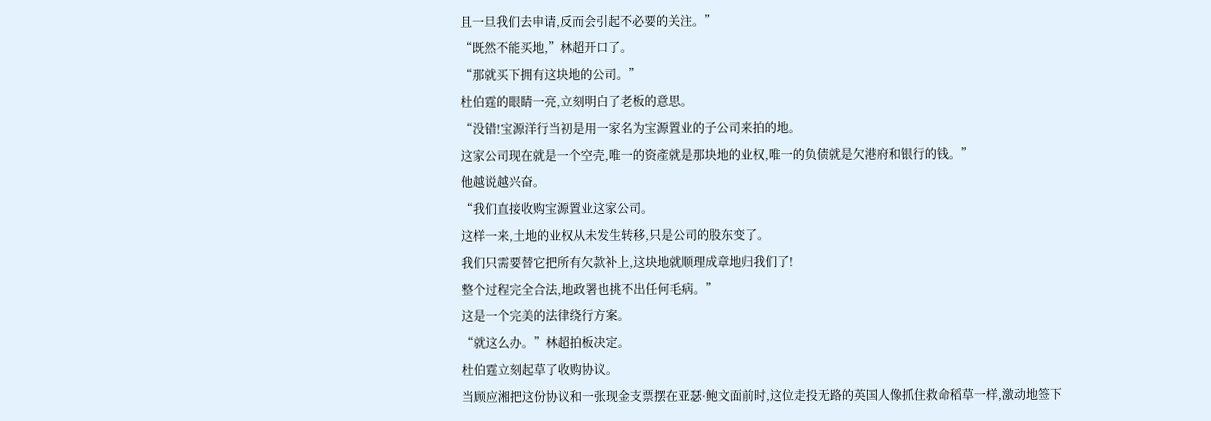且一旦我们去申请,反而会引起不必要的关注。”
“既然不能买地,”林超开口了。
“那就买下拥有这块地的公司。”
杜伯霆的眼睛一亮,立刻明白了老板的意思。
“没错!宝源洋行当初是用一家名为宝源置业的子公司来拍的地。
这家公司现在就是一个空壳,唯一的资產就是那块地的业权,唯一的负债就是欠港府和银行的钱。”
他越说越兴奋。
“我们直接收购宝源置业这家公司。
这样一来,土地的业权从未发生转移,只是公司的股东变了。
我们只需要替它把所有欠款补上,这块地就顺理成章地归我们了!
整个过程完全合法,地政署也挑不出任何毛病。”
这是一个完美的法律绕行方案。
“就这么办。”林超拍板决定。
杜伯霆立刻起草了收购协议。
当顾应湘把这份协议和一张现金支票摆在亚瑟·鲍文面前时,这位走投无路的英国人像抓住救命稻草一样,激动地签下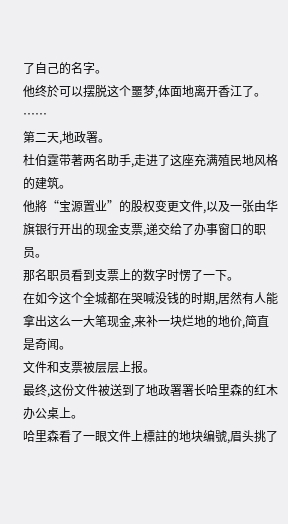了自己的名字。
他终於可以摆脱这个噩梦,体面地离开香江了。
……
第二天,地政署。
杜伯霆带著两名助手,走进了这座充满殖民地风格的建筑。
他將“宝源置业”的股权变更文件,以及一张由华旗银行开出的现金支票,递交给了办事窗口的职员。
那名职员看到支票上的数字时愣了一下。
在如今这个全城都在哭喊没钱的时期,居然有人能拿出这么一大笔现金,来补一块烂地的地价,简直是奇闻。
文件和支票被层层上报。
最终,这份文件被送到了地政署署长哈里森的红木办公桌上。
哈里森看了一眼文件上標註的地块编號,眉头挑了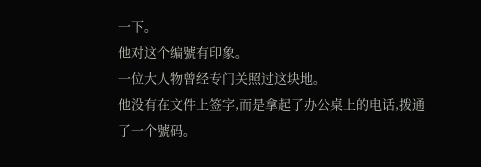一下。
他对这个编號有印象。
一位大人物曾经专门关照过这块地。
他没有在文件上签字,而是拿起了办公桌上的电话,拨通了一个號码。